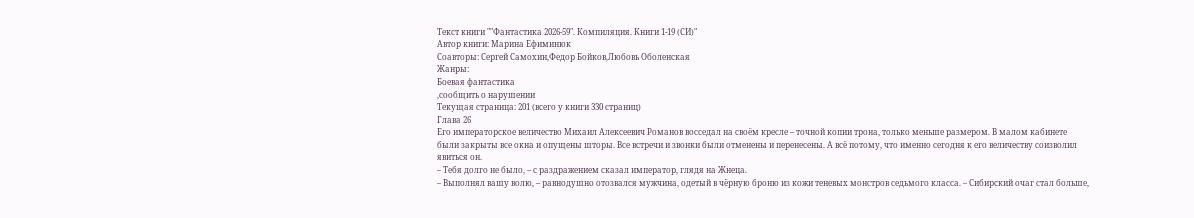Текст книги ""Фантастика 2026-59". Компиляция. Книги 1-19 (СИ)"
Автор книги: Марина Ефиминюк
Соавторы: Сергей Самохин,Федор Бойков,Любовь Оболенская
Жанры:
Боевая фантастика
,сообщить о нарушении
Текущая страница: 201 (всего у книги 330 страниц)
Глава 26
Его императорское величество Михаил Алексеевич Романов восседал на своём кресле – точной копии трона, только меньше размером. В малом кабинете были закрыты все окна и опущены шторы. Все встречи и звонки были отменены и перенесены. А всё потому, что именно сегодня к его величеству соизволил явиться он.
– Тебя долго не было, – с раздражением сказал император, глядя на Жнеца.
– Выполнял вашу волю, – равнодушно отозвался мужчина, одетый в чёрную броню из кожи теневых монстров седьмого класса. – Сибирский очаг стал больше,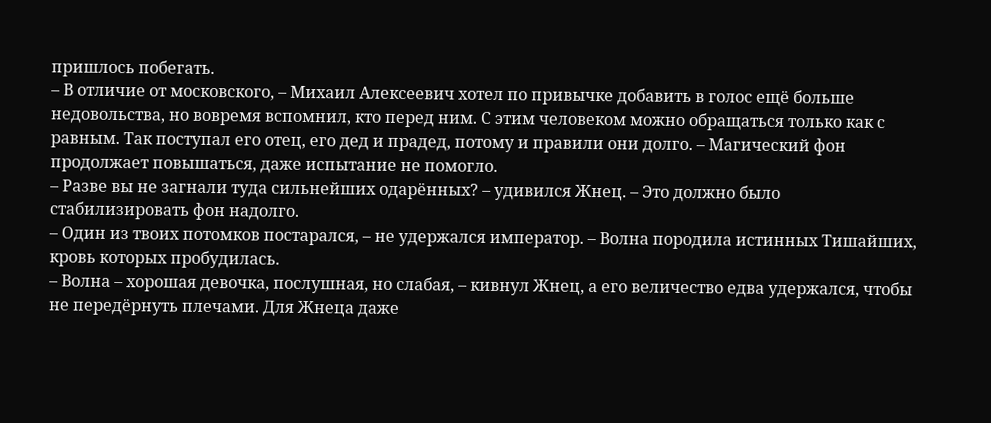пришлось побегать.
– В отличие от московского, – Михаил Алексеевич хотел по привычке добавить в голос ещё больше недовольства, но вовремя вспомнил, кто перед ним. С этим человеком можно обращаться только как с равным. Так поступал его отец, его дед и прадед, потому и правили они долго. – Магический фон продолжает повышаться, даже испытание не помогло.
– Разве вы не загнали туда сильнейших одарённых? – удивился Жнец. – Это должно было стабилизировать фон надолго.
– Один из твоих потомков постарался, – не удержался император. – Волна породила истинных Тишайших, кровь которых пробудилась.
– Волна – хорошая девочка, послушная, но слабая, – кивнул Жнец, а его величество едва удержался, чтобы не передёрнуть плечами. Для Жнеца даже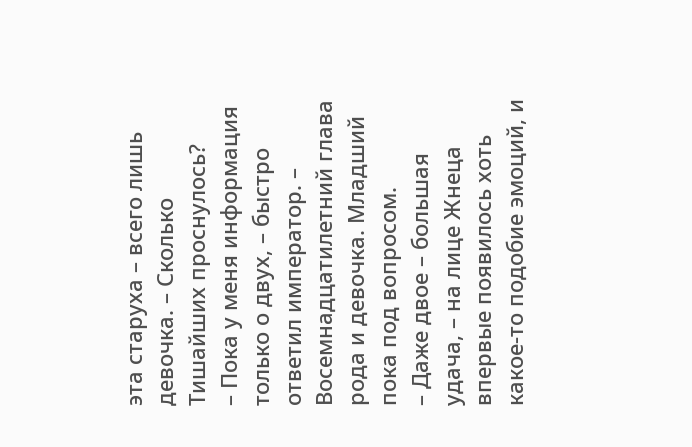эта старуха – всего лишь девочка. – Сколько Тишайших проснулось?
– Пока у меня информация только о двух, – быстро ответил император. – Восемнадцатилетний глава рода и девочка. Младший пока под вопросом.
– Даже двое – большая удача, – на лице Жнеца впервые появилось хоть какое-то подобие эмоций, и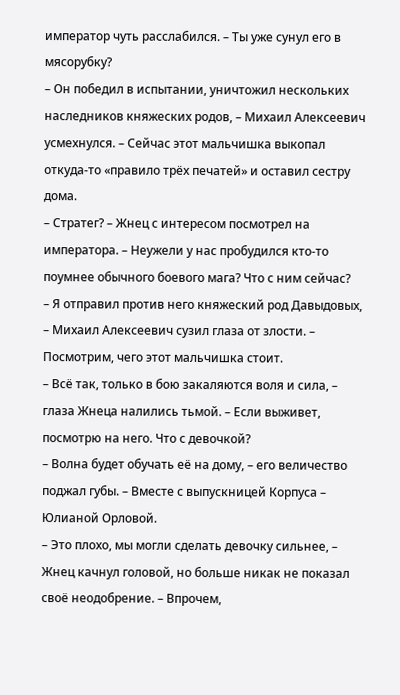император чуть расслабился. – Ты уже сунул его в мясорубку?
– Он победил в испытании, уничтожил нескольких наследников княжеских родов, – Михаил Алексеевич усмехнулся. – Сейчас этот мальчишка выкопал откуда-то «правило трёх печатей» и оставил сестру дома.
– Стратег? – Жнец с интересом посмотрел на императора. – Неужели у нас пробудился кто-то поумнее обычного боевого мага? Что с ним сейчас?
– Я отправил против него княжеский род Давыдовых, – Михаил Алексеевич сузил глаза от злости. – Посмотрим, чего этот мальчишка стоит.
– Всё так, только в бою закаляются воля и сила, – глаза Жнеца налились тьмой. – Если выживет, посмотрю на него. Что с девочкой?
– Волна будет обучать её на дому, – его величество поджал губы. – Вместе с выпускницей Корпуса – Юлианой Орловой.
– Это плохо, мы могли сделать девочку сильнее, – Жнец качнул головой, но больше никак не показал своё неодобрение. – Впрочем,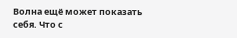Волна ещё может показать себя. Что с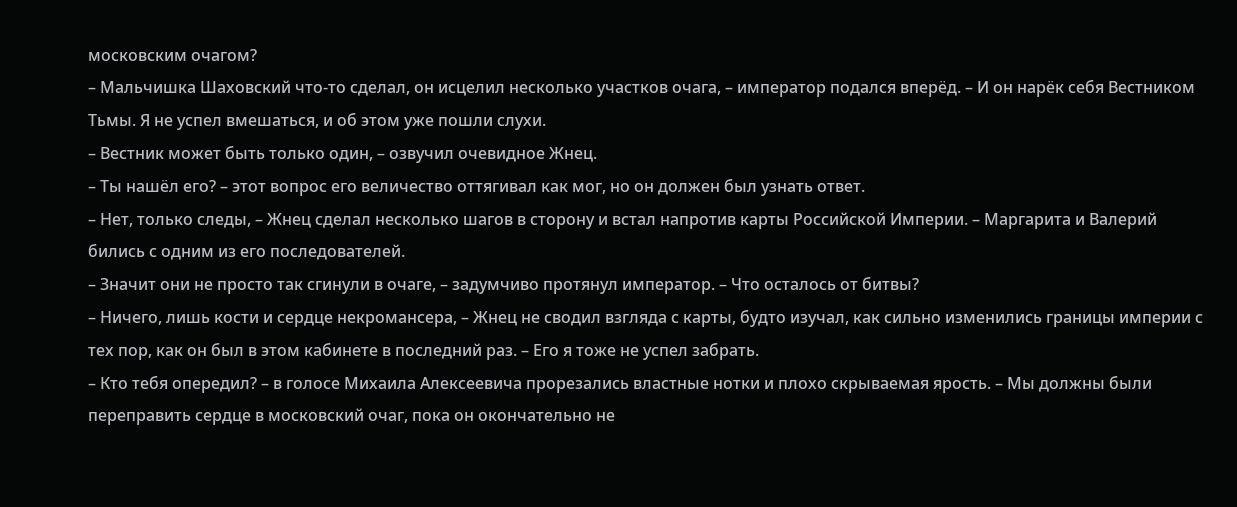московским очагом?
– Мальчишка Шаховский что-то сделал, он исцелил несколько участков очага, – император подался вперёд. – И он нарёк себя Вестником Тьмы. Я не успел вмешаться, и об этом уже пошли слухи.
– Вестник может быть только один, – озвучил очевидное Жнец.
– Ты нашёл его? – этот вопрос его величество оттягивал как мог, но он должен был узнать ответ.
– Нет, только следы, – Жнец сделал несколько шагов в сторону и встал напротив карты Российской Империи. – Маргарита и Валерий бились с одним из его последователей.
– Значит они не просто так сгинули в очаге, – задумчиво протянул император. – Что осталось от битвы?
– Ничего, лишь кости и сердце некромансера, – Жнец не сводил взгляда с карты, будто изучал, как сильно изменились границы империи с тех пор, как он был в этом кабинете в последний раз. – Его я тоже не успел забрать.
– Кто тебя опередил? – в голосе Михаила Алексеевича прорезались властные нотки и плохо скрываемая ярость. – Мы должны были переправить сердце в московский очаг, пока он окончательно не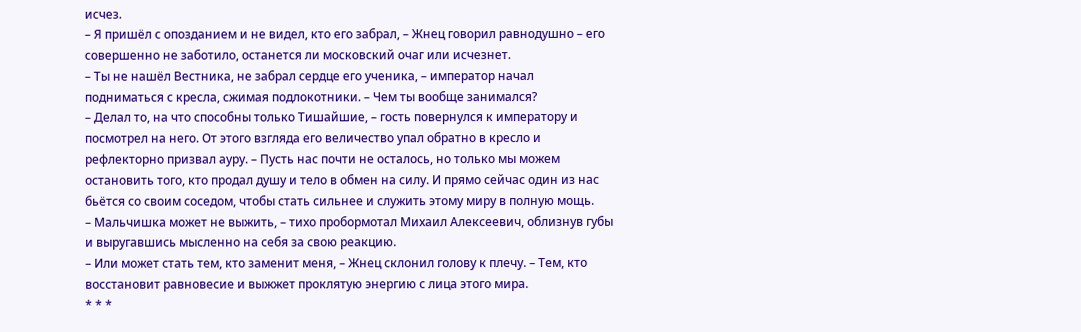исчез.
– Я пришёл с опозданием и не видел, кто его забрал, – Жнец говорил равнодушно – его совершенно не заботило, останется ли московский очаг или исчезнет.
– Ты не нашёл Вестника, не забрал сердце его ученика, – император начал подниматься с кресла, сжимая подлокотники. – Чем ты вообще занимался?
– Делал то, на что способны только Тишайшие, – гость повернулся к императору и посмотрел на него. От этого взгляда его величество упал обратно в кресло и рефлекторно призвал ауру. – Пусть нас почти не осталось, но только мы можем остановить того, кто продал душу и тело в обмен на силу. И прямо сейчас один из нас бьётся со своим соседом, чтобы стать сильнее и служить этому миру в полную мощь.
– Мальчишка может не выжить, – тихо пробормотал Михаил Алексеевич, облизнув губы и выругавшись мысленно на себя за свою реакцию.
– Или может стать тем, кто заменит меня, – Жнец склонил голову к плечу. – Тем, кто восстановит равновесие и выжжет проклятую энергию с лица этого мира.
* * *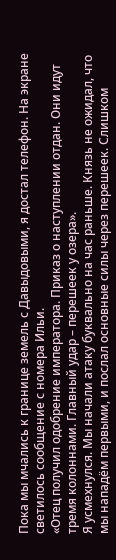Пока мы мчались к границе земель с Давыдовыми, я достал телефон. На экране светилось сообщение с номера Ильи.
«Отец получил одобрение императора. Приказ о наступлении отдан. Они идут тремя колоннами. Главный удар – перешеек у озера».
Я усмехнулся. Мы начали атаку буквально на час раньше. Князь не ожидал, что мы нападём первыми, и послал основные силы через перешеек. Слишком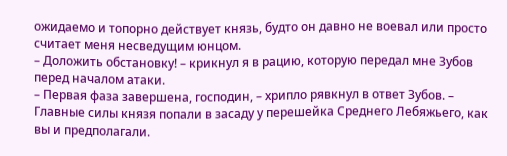ожидаемо и топорно действует князь, будто он давно не воевал или просто считает меня несведущим юнцом.
– Доложить обстановку! – крикнул я в рацию, которую передал мне Зубов перед началом атаки.
– Первая фаза завершена, господин, – хрипло рявкнул в ответ Зубов. – Главные силы князя попали в засаду у перешейка Среднего Лебяжьего, как вы и предполагали.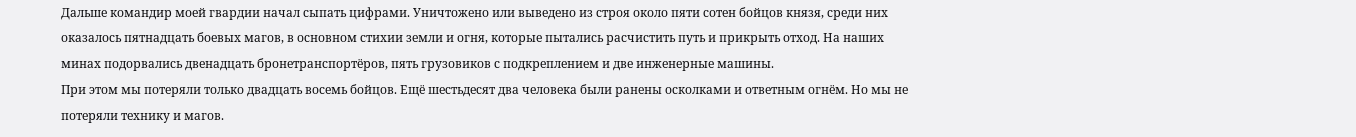Дальше командир моей гвардии начал сыпать цифрами. Уничтожено или выведено из строя около пяти сотен бойцов князя, среди них оказалось пятнадцать боевых магов, в основном стихии земли и огня, которые пытались расчистить путь и прикрыть отход. На наших минах подорвались двенадцать бронетранспортёров, пять грузовиков с подкреплением и две инженерные машины.
При этом мы потеряли только двадцать восемь бойцов. Ещё шестьдесят два человека были ранены осколками и ответным огнём. Но мы не потеряли технику и магов.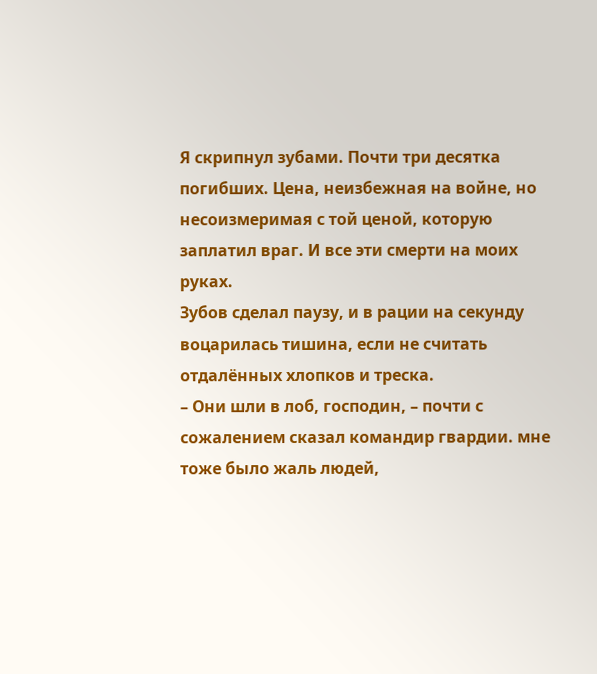Я скрипнул зубами. Почти три десятка погибших. Цена, неизбежная на войне, но несоизмеримая с той ценой, которую заплатил враг. И все эти смерти на моих руках.
Зубов сделал паузу, и в рации на секунду воцарилась тишина, если не считать отдалённых хлопков и треска.
– Они шли в лоб, господин, – почти с сожалением сказал командир гвардии. мне тоже было жаль людей,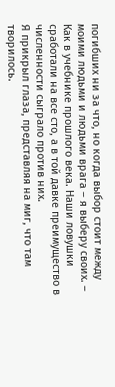погибших ни за что, но когда выбор стоит между моими людьми и людьми врага – я выберу своих. – Как в учебнике прошлого века. Наши ловушки сработали на все сто, а в той давке преимущество в численности сыграло против них.
Я прикрыл глаза, представляя на миг, что там творилось.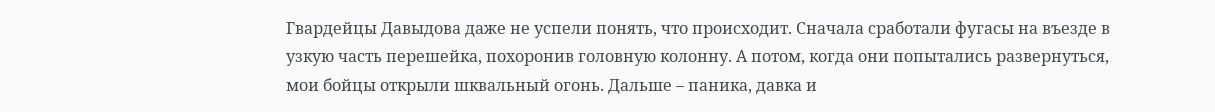Гвардейцы Давыдова даже не успели понять, что происходит. Сначала сработали фугасы на въезде в узкую часть перешейка, похоронив головную колонну. А потом, когда они попытались развернуться, мои бойцы открыли шквальный огонь. Дальше – паника, давка и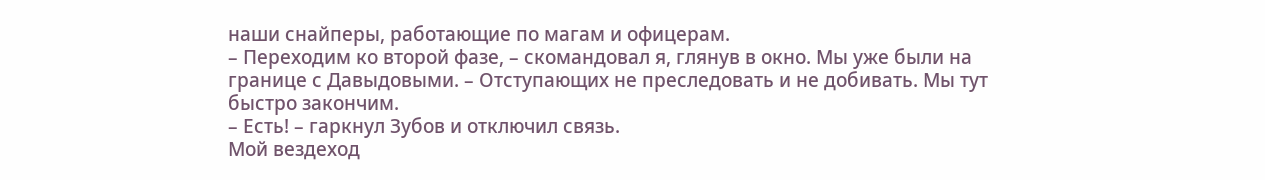наши снайперы, работающие по магам и офицерам.
– Переходим ко второй фазе, – скомандовал я, глянув в окно. Мы уже были на границе с Давыдовыми. – Отступающих не преследовать и не добивать. Мы тут быстро закончим.
– Есть! – гаркнул Зубов и отключил связь.
Мой вездеход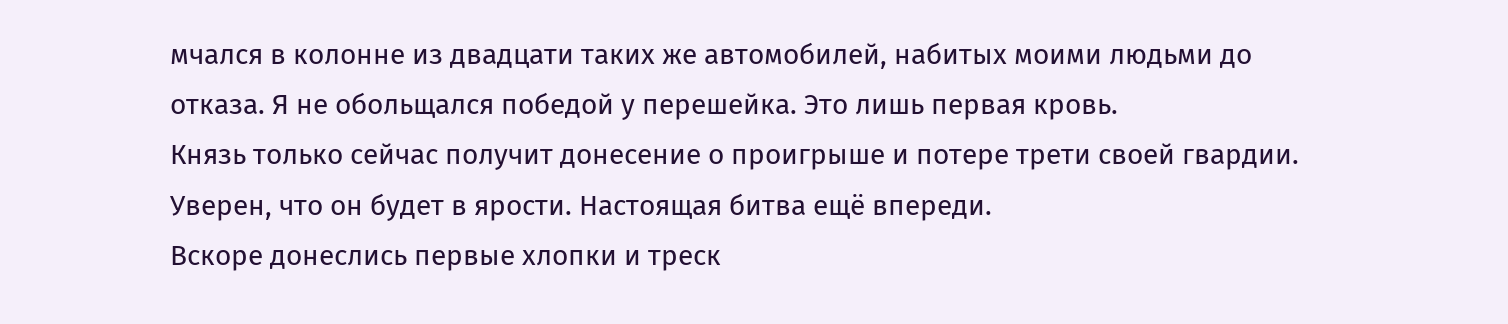мчался в колонне из двадцати таких же автомобилей, набитых моими людьми до отказа. Я не обольщался победой у перешейка. Это лишь первая кровь.
Князь только сейчас получит донесение о проигрыше и потере трети своей гвардии. Уверен, что он будет в ярости. Настоящая битва ещё впереди.
Вскоре донеслись первые хлопки и треск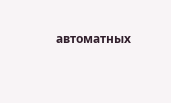автоматных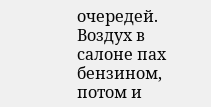очередей. Воздух в салоне пах бензином, потом и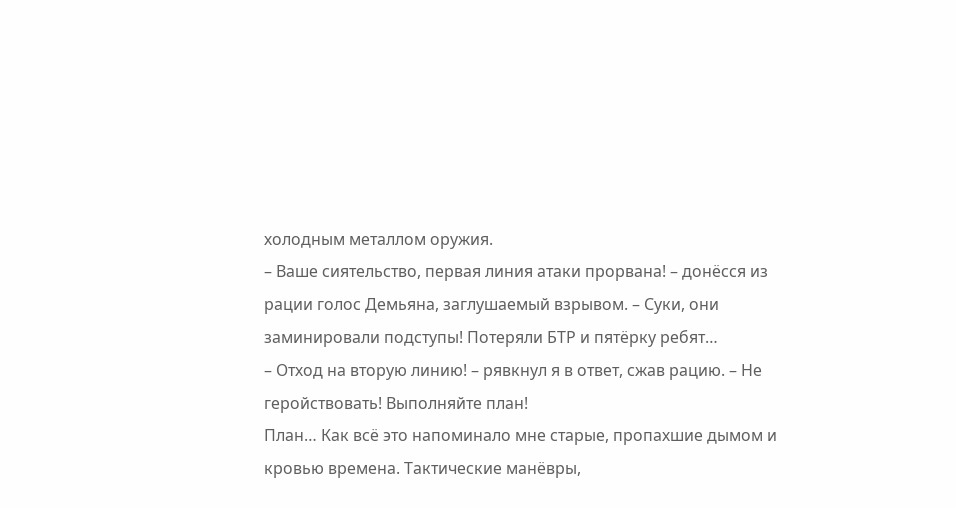холодным металлом оружия.
– Ваше сиятельство, первая линия атаки прорвана! – донёсся из рации голос Демьяна, заглушаемый взрывом. – Суки, они заминировали подступы! Потеряли БТР и пятёрку ребят…
– Отход на вторую линию! – рявкнул я в ответ, сжав рацию. – Не геройствовать! Выполняйте план!
План… Как всё это напоминало мне старые, пропахшие дымом и кровью времена. Тактические манёвры,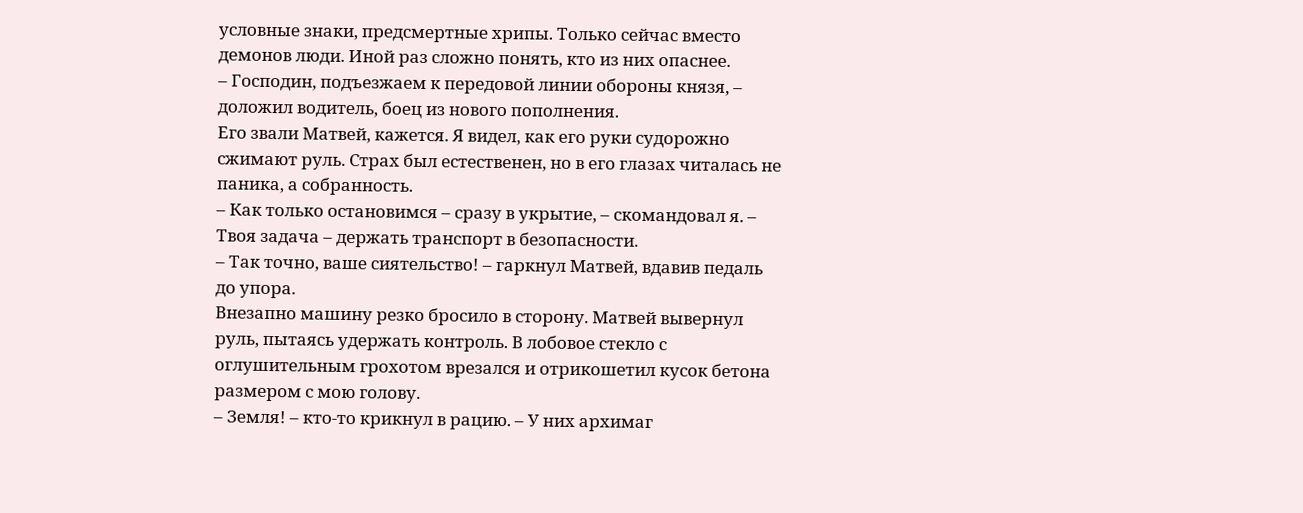условные знаки, предсмертные хрипы. Только сейчас вместо демонов люди. Иной раз сложно понять, кто из них опаснее.
– Господин, подъезжаем к передовой линии обороны князя, – доложил водитель, боец из нового пополнения.
Его звали Матвей, кажется. Я видел, как его руки судорожно сжимают руль. Страх был естественен, но в его глазах читалась не паника, а собранность.
– Как только остановимся – сразу в укрытие, – скомандовал я. – Твоя задача – держать транспорт в безопасности.
– Так точно, ваше сиятельство! – гаркнул Матвей, вдавив педаль до упора.
Внезапно машину резко бросило в сторону. Матвей вывернул руль, пытаясь удержать контроль. В лобовое стекло с оглушительным грохотом врезался и отрикошетил кусок бетона размером с мою голову.
– Земля! – кто-то крикнул в рацию. – У них архимаг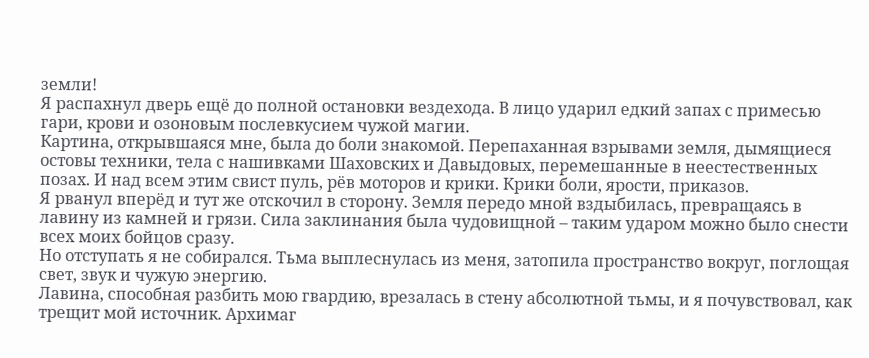земли!
Я распахнул дверь ещё до полной остановки вездехода. В лицо ударил едкий запах с примесью гари, крови и озоновым послевкусием чужой магии.
Картина, открывшаяся мне, была до боли знакомой. Перепаханная взрывами земля, дымящиеся остовы техники, тела с нашивками Шаховских и Давыдовых, перемешанные в неестественных позах. И над всем этим свист пуль, рёв моторов и крики. Крики боли, ярости, приказов.
Я рванул вперёд и тут же отскочил в сторону. Земля передо мной вздыбилась, превращаясь в лавину из камней и грязи. Сила заклинания была чудовищной – таким ударом можно было снести всех моих бойцов сразу.
Но отступать я не собирался. Тьма выплеснулась из меня, затопила пространство вокруг, поглощая свет, звук и чужую энергию.
Лавина, способная разбить мою гвардию, врезалась в стену абсолютной тьмы, и я почувствовал, как трещит мой источник. Архимаг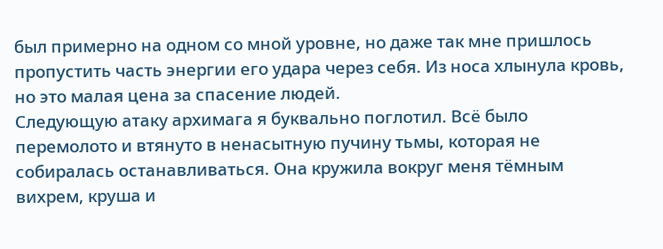был примерно на одном со мной уровне, но даже так мне пришлось пропустить часть энергии его удара через себя. Из носа хлынула кровь, но это малая цена за спасение людей.
Следующую атаку архимага я буквально поглотил. Всё было перемолото и втянуто в ненасытную пучину тьмы, которая не собиралась останавливаться. Она кружила вокруг меня тёмным вихрем, круша и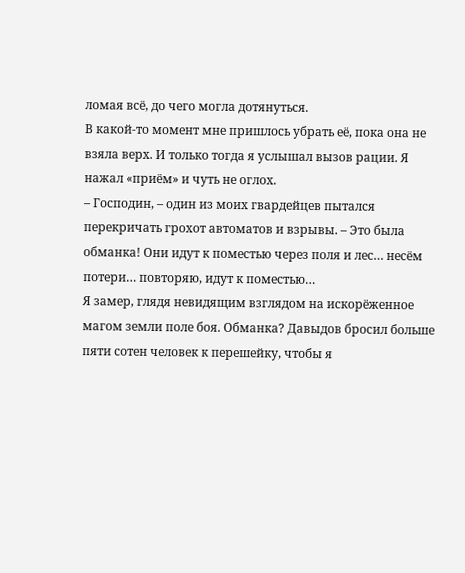ломая всё, до чего могла дотянуться.
В какой-то момент мне пришлось убрать её, пока она не взяла верх. И только тогда я услышал вызов рации. Я нажал «приём» и чуть не оглох.
– Господин, – один из моих гвардейцев пытался перекричать грохот автоматов и взрывы. – Это была обманка! Они идут к поместью через поля и лес… несём потери… повторяю, идут к поместью…
Я замер, глядя невидящим взглядом на искорёженное магом земли поле боя. Обманка? Давыдов бросил больше пяти сотен человек к перешейку, чтобы я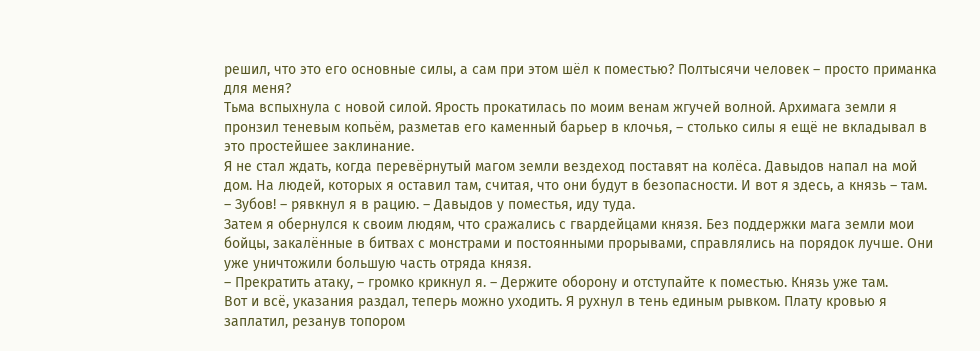решил, что это его основные силы, а сам при этом шёл к поместью? Полтысячи человек – просто приманка для меня?
Тьма вспыхнула с новой силой. Ярость прокатилась по моим венам жгучей волной. Архимага земли я пронзил теневым копьём, разметав его каменный барьер в клочья, – столько силы я ещё не вкладывал в это простейшее заклинание.
Я не стал ждать, когда перевёрнутый магом земли вездеход поставят на колёса. Давыдов напал на мой дом. На людей, которых я оставил там, считая, что они будут в безопасности. И вот я здесь, а князь – там.
– Зубов! – рявкнул я в рацию. – Давыдов у поместья, иду туда.
Затем я обернулся к своим людям, что сражались с гвардейцами князя. Без поддержки мага земли мои бойцы, закалённые в битвах с монстрами и постоянными прорывами, справлялись на порядок лучше. Они уже уничтожили большую часть отряда князя.
– Прекратить атаку, – громко крикнул я. – Держите оборону и отступайте к поместью. Князь уже там.
Вот и всё, указания раздал, теперь можно уходить. Я рухнул в тень единым рывком. Плату кровью я заплатил, резанув топором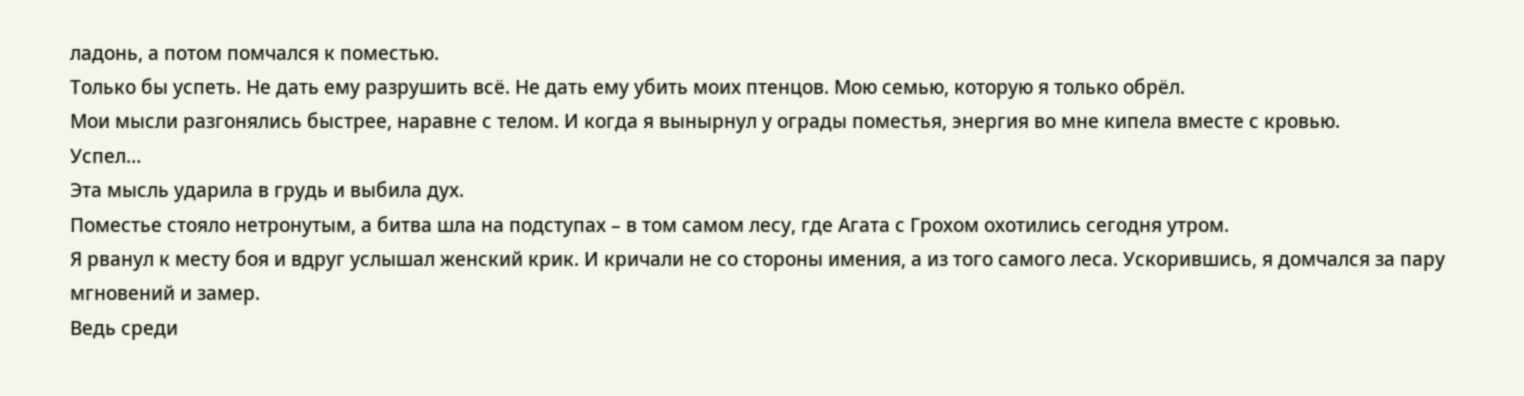ладонь, а потом помчался к поместью.
Только бы успеть. Не дать ему разрушить всё. Не дать ему убить моих птенцов. Мою семью, которую я только обрёл.
Мои мысли разгонялись быстрее, наравне с телом. И когда я вынырнул у ограды поместья, энергия во мне кипела вместе с кровью.
Успел…
Эта мысль ударила в грудь и выбила дух.
Поместье стояло нетронутым, а битва шла на подступах – в том самом лесу, где Агата с Грохом охотились сегодня утром.
Я рванул к месту боя и вдруг услышал женский крик. И кричали не со стороны имения, а из того самого леса. Ускорившись, я домчался за пару мгновений и замер.
Ведь среди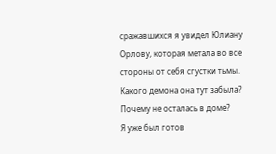сражавшихся я увидел Юлиану Орлову, которая метала во все стороны от себя сгустки тьмы. Какого демона она тут забыла? Почему не осталась в доме?
Я уже был готов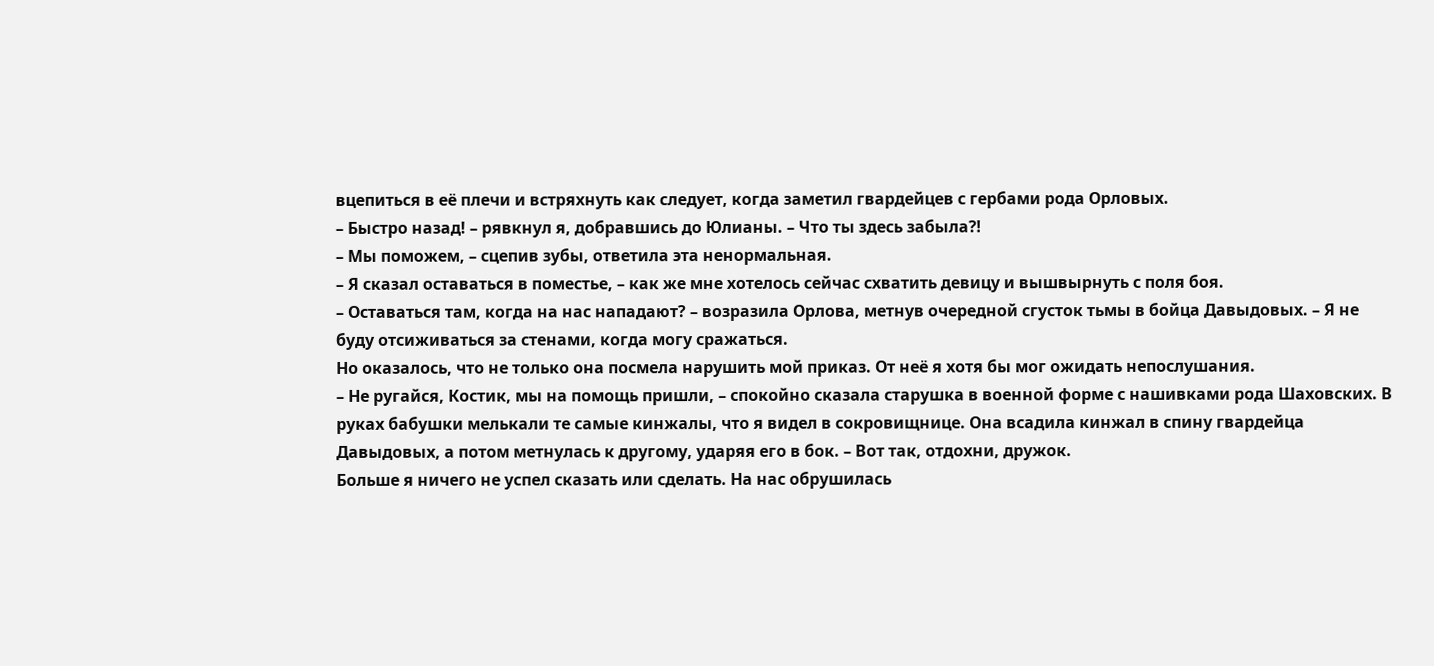вцепиться в её плечи и встряхнуть как следует, когда заметил гвардейцев с гербами рода Орловых.
– Быстро назад! – рявкнул я, добравшись до Юлианы. – Что ты здесь забыла⁈
– Мы поможем, – сцепив зубы, ответила эта ненормальная.
– Я сказал оставаться в поместье, – как же мне хотелось сейчас схватить девицу и вышвырнуть с поля боя.
– Оставаться там, когда на нас нападают? – возразила Орлова, метнув очередной сгусток тьмы в бойца Давыдовых. – Я не буду отсиживаться за стенами, когда могу сражаться.
Но оказалось, что не только она посмела нарушить мой приказ. От неё я хотя бы мог ожидать непослушания.
– Не ругайся, Костик, мы на помощь пришли, – спокойно сказала старушка в военной форме с нашивками рода Шаховских. В руках бабушки мелькали те самые кинжалы, что я видел в сокровищнице. Она всадила кинжал в спину гвардейца Давыдовых, а потом метнулась к другому, ударяя его в бок. – Вот так, отдохни, дружок.
Больше я ничего не успел сказать или сделать. На нас обрушилась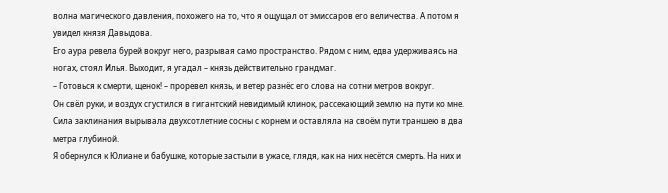волна магического давления, похожего на то, что я ощущал от эмиссаров его величества. А потом я увидел князя Давыдова.
Его аура ревела бурей вокруг него, разрывая само пространство. Рядом с ним, едва удерживаясь на ногах, стоял Илья. Выходит, я угадал – князь действительно грандмаг.
– Готовься к смерти, щенок! – проревел князь, и ветер разнёс его слова на сотни метров вокруг.
Он свёл руки, и воздух сгустился в гигантский невидимый клинок, рассекающий землю на пути ко мне. Сила заклинания вырывала двухсотлетние сосны с корнем и оставляла на своём пути траншею в два метра глубиной.
Я обернулся к Юлиане и бабушке, которые застыли в ужасе, глядя, как на них несётся смерть. На них и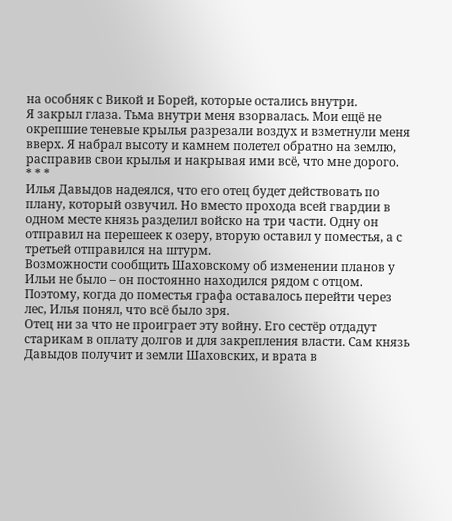на особняк с Викой и Борей, которые остались внутри.
Я закрыл глаза. Тьма внутри меня взорвалась. Мои ещё не окрепшие теневые крылья разрезали воздух и взметнули меня вверх. Я набрал высоту и камнем полетел обратно на землю, расправив свои крылья и накрывая ими всё, что мне дорого.
* * *
Илья Давыдов надеялся, что его отец будет действовать по плану, который озвучил. Но вместо прохода всей гвардии в одном месте князь разделил войско на три части. Одну он отправил на перешеек к озеру, вторую оставил у поместья, а с третьей отправился на штурм.
Возможности сообщить Шаховскому об изменении планов у Ильи не было – он постоянно находился рядом с отцом. Поэтому, когда до поместья графа оставалось перейти через лес, Илья понял, что всё было зря.
Отец ни за что не проиграет эту войну. Его сестёр отдадут старикам в оплату долгов и для закрепления власти. Сам князь Давыдов получит и земли Шаховских, и врата в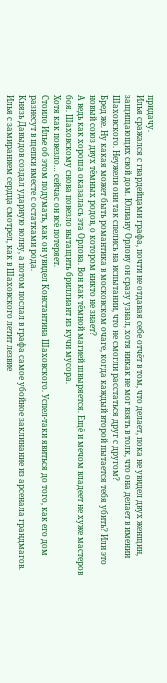придачу.
Илья сражался с гвардейцами графа, почти не отдавая себе отчёт в том, что делает, пока не увидел двух женщин, защищающих свой дом. Юлиану Орлову он сразу узнал, хотя никак не мог взять в толк, что она делает в имении Шаховского. Неужели они так спелись на испытании, что не смогли расстаться друг с другом?
Бред же. Ну какая может быть романтика в московском очаге, когда каждый второй пытается тебя убить? Или это новый союз двух тёмных родов, о котором никто не знает?
А ведь как хороша оказалась эта Орлова. Вон как тёмной магией швыряется. Ещё и мечом владеет не хуже мастеров боя. Шаховскому снова повезло вытащить бриллиант из кучи мусора.
Хотя как повезло… сейчас он всё потеряет.
Стоило Илье об этом подумать, как он увидел Константина Шаховского. Успел-таки явиться до того, как его дом разнесут в щепки вместе с остатками рода.
Князь Давыдов создал ударную волну, а потом послал в графа самое убойное заклинание из арсенала грандмагов. Илья с замиранием сердца смотрел, как в Шаховского летит лезвие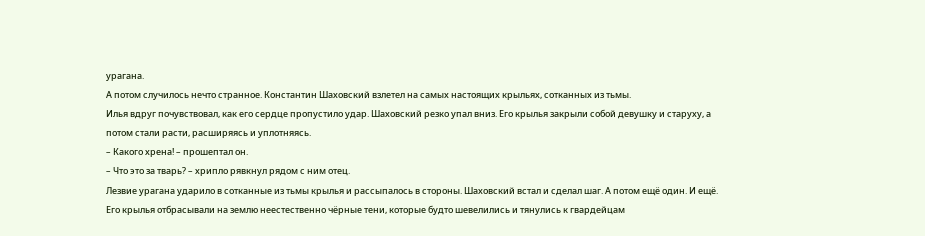урагана.
А потом случилось нечто странное. Константин Шаховский взлетел на самых настоящих крыльях, сотканных из тьмы.
Илья вдруг почувствовал, как его сердце пропустило удар. Шаховский резко упал вниз. Его крылья закрыли собой девушку и старуху, а потом стали расти, расширяясь и уплотняясь.
– Какого хрена! – прошептал он.
– Что это за тварь? – хрипло рявкнул рядом с ним отец.
Лезвие урагана ударило в сотканные из тьмы крылья и рассыпалось в стороны. Шаховский встал и сделал шаг. А потом ещё один. И ещё.
Его крылья отбрасывали на землю неестественно чёрные тени, которые будто шевелились и тянулись к гвардейцам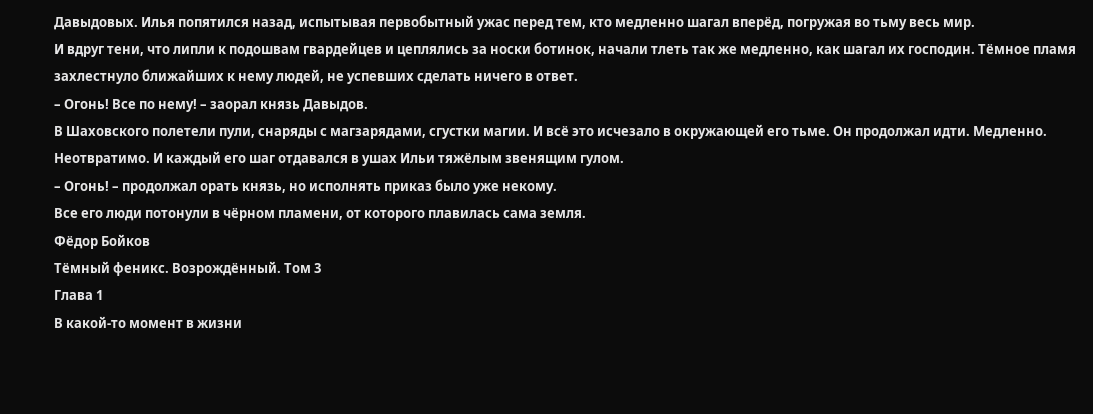Давыдовых. Илья попятился назад, испытывая первобытный ужас перед тем, кто медленно шагал вперёд, погружая во тьму весь мир.
И вдруг тени, что липли к подошвам гвардейцев и цеплялись за носки ботинок, начали тлеть так же медленно, как шагал их господин. Тёмное пламя захлестнуло ближайших к нему людей, не успевших сделать ничего в ответ.
– Огонь! Все по нему! – заорал князь Давыдов.
В Шаховского полетели пули, снаряды с магзарядами, сгустки магии. И всё это исчезало в окружающей его тьме. Он продолжал идти. Медленно. Неотвратимо. И каждый его шаг отдавался в ушах Ильи тяжёлым звенящим гулом.
– Огонь! – продолжал орать князь, но исполнять приказ было уже некому.
Все его люди потонули в чёрном пламени, от которого плавилась сама земля.
Фёдор Бойков
Тёмный феникс. Возрождённый. Том 3
Глава 1
В какой-то момент в жизни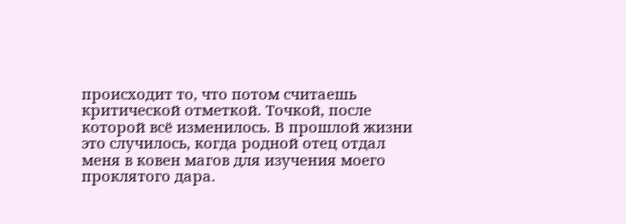происходит то, что потом считаешь критической отметкой. Точкой, после которой всё изменилось. В прошлой жизни это случилось, когда родной отец отдал меня в ковен магов для изучения моего проклятого дара.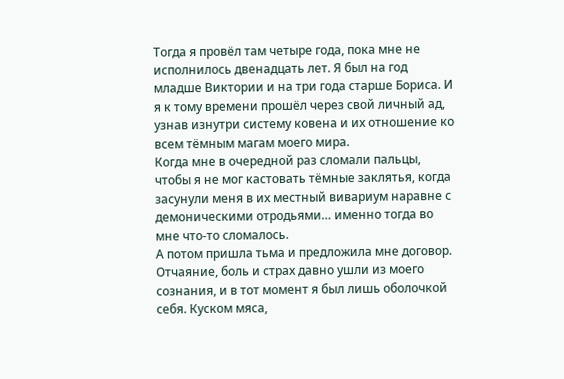Тогда я провёл там четыре года, пока мне не исполнилось двенадцать лет. Я был на год младше Виктории и на три года старше Бориса. И я к тому времени прошёл через свой личный ад, узнав изнутри систему ковена и их отношение ко всем тёмным магам моего мира.
Когда мне в очередной раз сломали пальцы, чтобы я не мог кастовать тёмные заклятья, когда засунули меня в их местный вивариум наравне с демоническими отродьями… именно тогда во мне что-то сломалось.
А потом пришла тьма и предложила мне договор. Отчаяние, боль и страх давно ушли из моего сознания, и в тот момент я был лишь оболочкой себя. Куском мяса,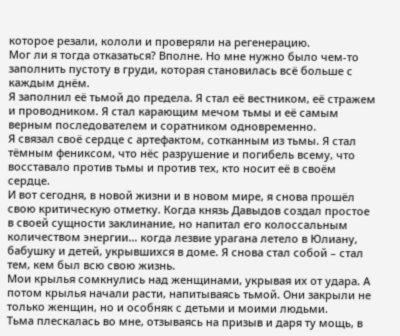которое резали, кололи и проверяли на регенерацию.
Мог ли я тогда отказаться? Вполне. Но мне нужно было чем-то заполнить пустоту в груди, которая становилась всё больше с каждым днём.
Я заполнил её тьмой до предела. Я стал её вестником, её стражем и проводником. Я стал карающим мечом тьмы и её самым верным последователем и соратником одновременно.
Я связал своё сердце с артефактом, сотканным из тьмы. Я стал тёмным фениксом, что нёс разрушение и погибель всему, что восставало против тьмы и против тех, кто носит её в своём сердце.
И вот сегодня, в новой жизни и в новом мире, я снова прошёл свою критическую отметку. Когда князь Давыдов создал простое в своей сущности заклинание, но напитал его колоссальным количеством энергии… когда лезвие урагана летело в Юлиану, бабушку и детей, укрывшихся в доме. Я снова стал собой – стал тем, кем был всю свою жизнь.
Мои крылья сомкнулись над женщинами, укрывая их от удара. А потом крылья начали расти, напитываясь тьмой. Они закрыли не только женщин, но и особняк с детьми и моими людьми.
Тьма плескалась во мне, отзываясь на призыв и даря ту мощь, в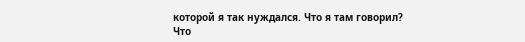которой я так нуждался. Что я там говорил? Что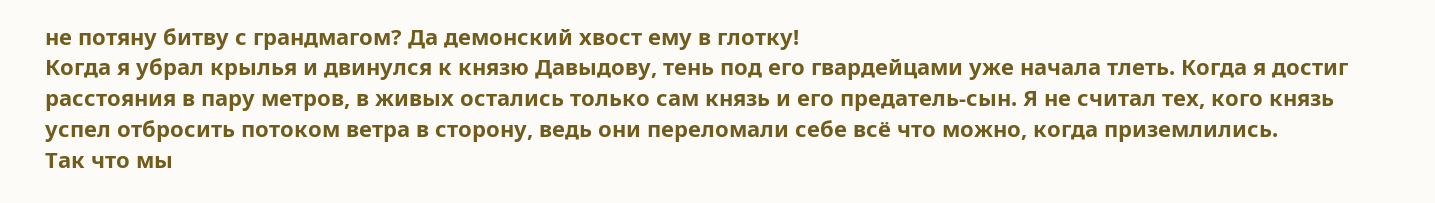не потяну битву с грандмагом? Да демонский хвост ему в глотку!
Когда я убрал крылья и двинулся к князю Давыдову, тень под его гвардейцами уже начала тлеть. Когда я достиг расстояния в пару метров, в живых остались только сам князь и его предатель-сын. Я не считал тех, кого князь успел отбросить потоком ветра в сторону, ведь они переломали себе всё что можно, когда приземлились.
Так что мы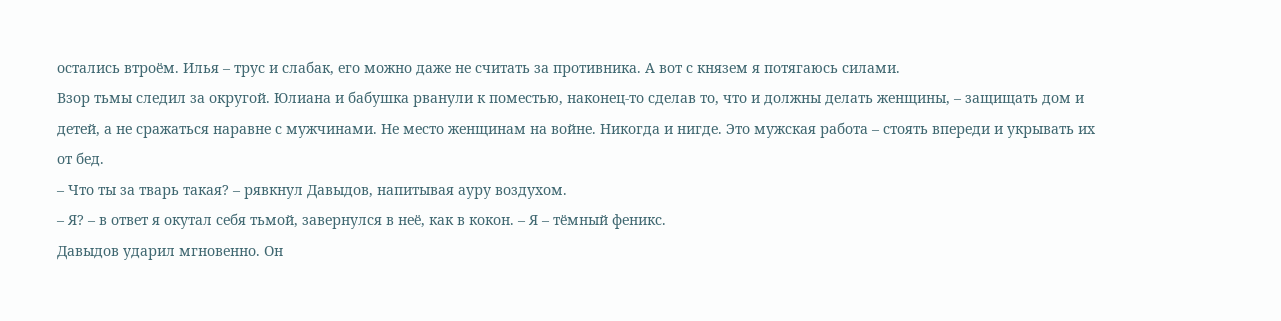остались втроём. Илья – трус и слабак, его можно даже не считать за противника. А вот с князем я потягаюсь силами.
Взор тьмы следил за округой. Юлиана и бабушка рванули к поместью, наконец-то сделав то, что и должны делать женщины, – защищать дом и детей, а не сражаться наравне с мужчинами. Не место женщинам на войне. Никогда и нигде. Это мужская работа – стоять впереди и укрывать их от бед.
– Что ты за тварь такая? – рявкнул Давыдов, напитывая ауру воздухом.
– Я? – в ответ я окутал себя тьмой, завернулся в неё, как в кокон. – Я – тёмный феникс.
Давыдов ударил мгновенно. Он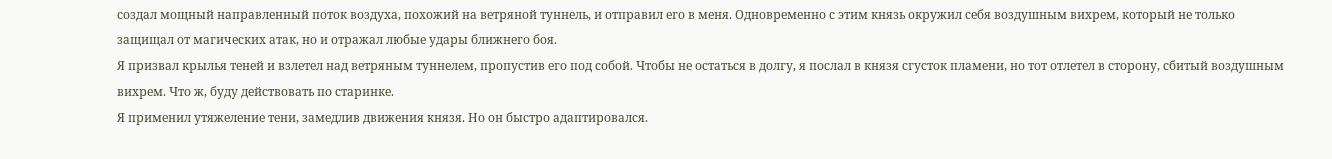создал мощный направленный поток воздуха, похожий на ветряной туннель, и отправил его в меня. Одновременно с этим князь окружил себя воздушным вихрем, который не только защищал от магических атак, но и отражал любые удары ближнего боя.
Я призвал крылья теней и взлетел над ветряным туннелем, пропустив его под собой. Чтобы не остаться в долгу, я послал в князя сгусток пламени, но тот отлетел в сторону, сбитый воздушным вихрем. Что ж, буду действовать по старинке.
Я применил утяжеление тени, замедлив движения князя. Но он быстро адаптировался.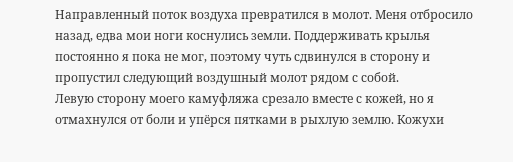Направленный поток воздуха превратился в молот. Меня отбросило назад, едва мои ноги коснулись земли. Поддерживать крылья постоянно я пока не мог, поэтому чуть сдвинулся в сторону и пропустил следующий воздушный молот рядом с собой.
Левую сторону моего камуфляжа срезало вместе с кожей, но я отмахнулся от боли и упёрся пятками в рыхлую землю. Кожухи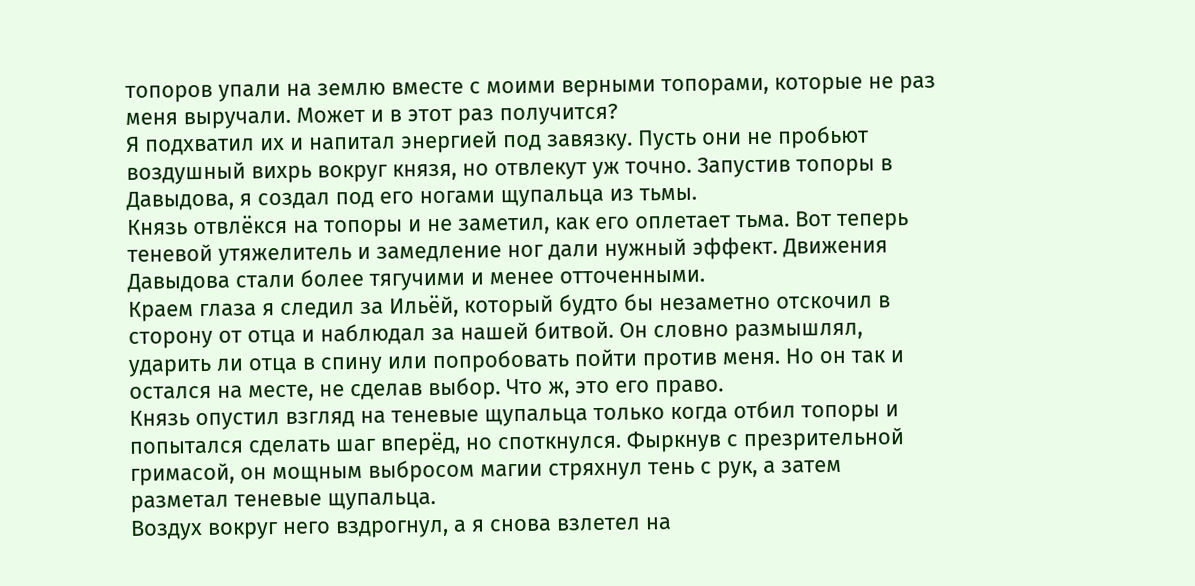топоров упали на землю вместе с моими верными топорами, которые не раз меня выручали. Может и в этот раз получится?
Я подхватил их и напитал энергией под завязку. Пусть они не пробьют воздушный вихрь вокруг князя, но отвлекут уж точно. Запустив топоры в Давыдова, я создал под его ногами щупальца из тьмы.
Князь отвлёкся на топоры и не заметил, как его оплетает тьма. Вот теперь теневой утяжелитель и замедление ног дали нужный эффект. Движения Давыдова стали более тягучими и менее отточенными.
Краем глаза я следил за Ильёй, который будто бы незаметно отскочил в сторону от отца и наблюдал за нашей битвой. Он словно размышлял, ударить ли отца в спину или попробовать пойти против меня. Но он так и остался на месте, не сделав выбор. Что ж, это его право.
Князь опустил взгляд на теневые щупальца только когда отбил топоры и попытался сделать шаг вперёд, но споткнулся. Фыркнув с презрительной гримасой, он мощным выбросом магии стряхнул тень с рук, а затем разметал теневые щупальца.
Воздух вокруг него вздрогнул, а я снова взлетел на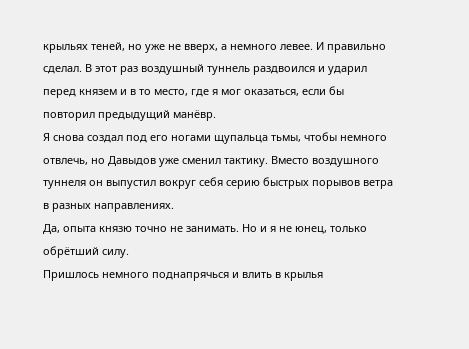крыльях теней, но уже не вверх, а немного левее. И правильно сделал. В этот раз воздушный туннель раздвоился и ударил перед князем и в то место, где я мог оказаться, если бы повторил предыдущий манёвр.
Я снова создал под его ногами щупальца тьмы, чтобы немного отвлечь, но Давыдов уже сменил тактику. Вместо воздушного туннеля он выпустил вокруг себя серию быстрых порывов ветра в разных направлениях.
Да, опыта князю точно не занимать. Но и я не юнец, только обрётший силу.
Пришлось немного поднапрячься и влить в крылья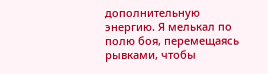дополнительную энергию. Я мелькал по полю боя, перемещаясь рывками, чтобы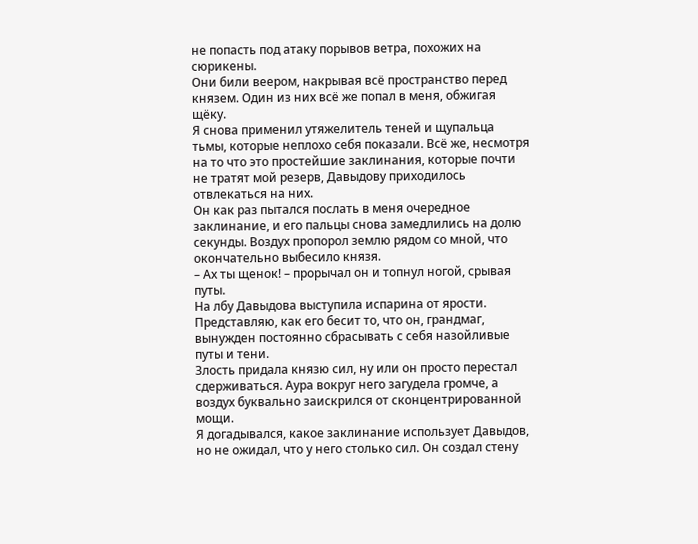не попасть под атаку порывов ветра, похожих на сюрикены.
Они били веером, накрывая всё пространство перед князем. Один из них всё же попал в меня, обжигая щёку.
Я снова применил утяжелитель теней и щупальца тьмы, которые неплохо себя показали. Всё же, несмотря на то что это простейшие заклинания, которые почти не тратят мой резерв, Давыдову приходилось отвлекаться на них.
Он как раз пытался послать в меня очередное заклинание, и его пальцы снова замедлились на долю секунды. Воздух пропорол землю рядом со мной, что окончательно выбесило князя.
– Ах ты щенок! – прорычал он и топнул ногой, срывая путы.
На лбу Давыдова выступила испарина от ярости. Представляю, как его бесит то, что он, грандмаг, вынужден постоянно сбрасывать с себя назойливые путы и тени.
Злость придала князю сил, ну или он просто перестал сдерживаться. Аура вокруг него загудела громче, а воздух буквально заискрился от сконцентрированной мощи.
Я догадывался, какое заклинание использует Давыдов, но не ожидал, что у него столько сил. Он создал стену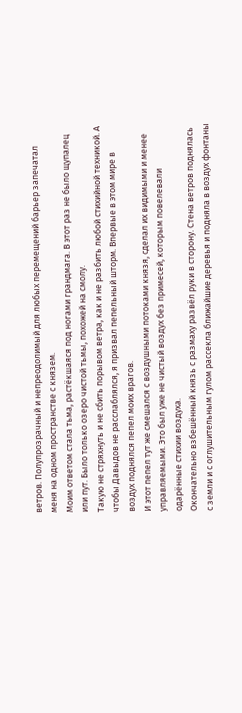ветров. Полупрозрачный и непреодолимый для любых перемещений барьер запечатал меня на одном пространстве с князем.
Моим ответом стала тьма, растёкшаяся под ногами грандмага. В этот раз не было щупалец или пут. Было только озеро чистой тьмы, похожей на смолу.
Такую не стряхнуть и не сбить порывом ветра, как и не разбить любой стихийной техникой. А чтобы Давыдов не расслаблялся, я призвал пепельный шторм. Впервые в этом мире в воздух поднялся пепел моих врагов.
И этот пепел тут же смешался с воздушными потоками князя, сделал их видимыми и менее управляемыми. Это был уже не чистый воздух без примесей, которым повелевали одарённые стихии воздуха.
Окончательно взбешённый князь с размаху развёл руки в сторону. Стена ветров поднялась с земли и с оглушительным гулом рассекла ближайшие деревья и подняла в воздух фонтаны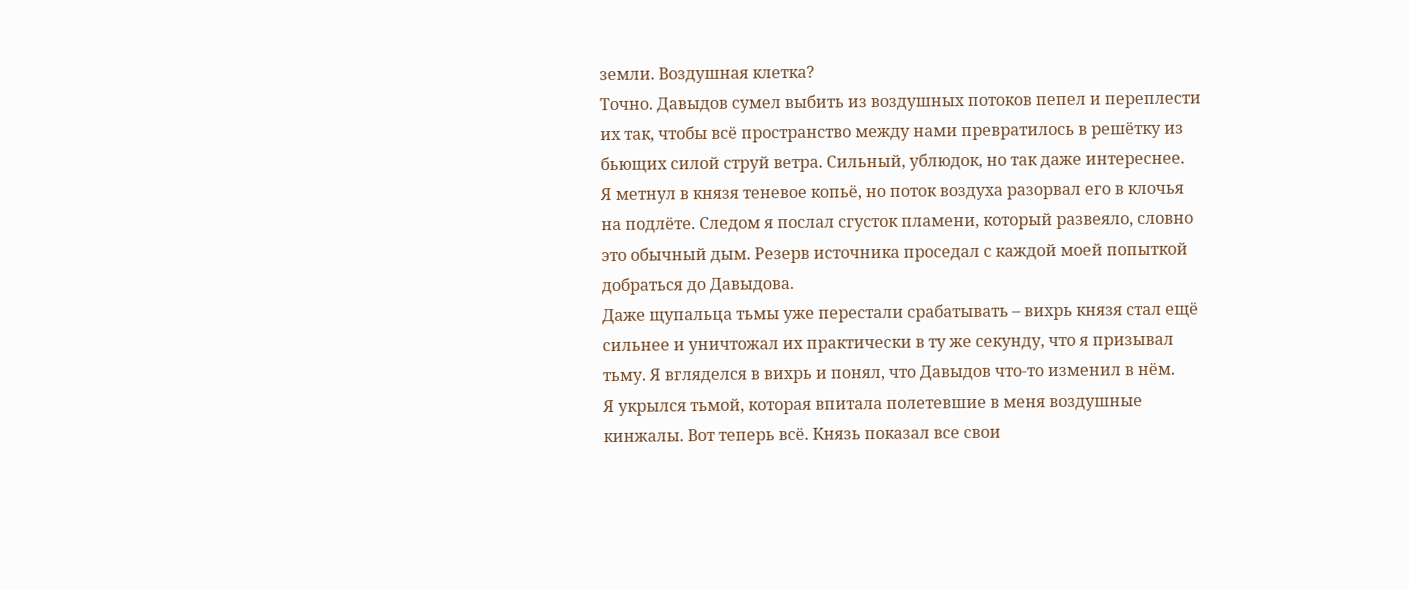земли. Воздушная клетка?
Точно. Давыдов сумел выбить из воздушных потоков пепел и переплести их так, чтобы всё пространство между нами превратилось в решётку из бьющих силой струй ветра. Сильный, ублюдок, но так даже интереснее.
Я метнул в князя теневое копьё, но поток воздуха разорвал его в клочья на подлёте. Следом я послал сгусток пламени, который развеяло, словно это обычный дым. Резерв источника проседал с каждой моей попыткой добраться до Давыдова.
Даже щупальца тьмы уже перестали срабатывать – вихрь князя стал ещё сильнее и уничтожал их практически в ту же секунду, что я призывал тьму. Я вгляделся в вихрь и понял, что Давыдов что-то изменил в нём.
Я укрылся тьмой, которая впитала полетевшие в меня воздушные кинжалы. Вот теперь всё. Князь показал все свои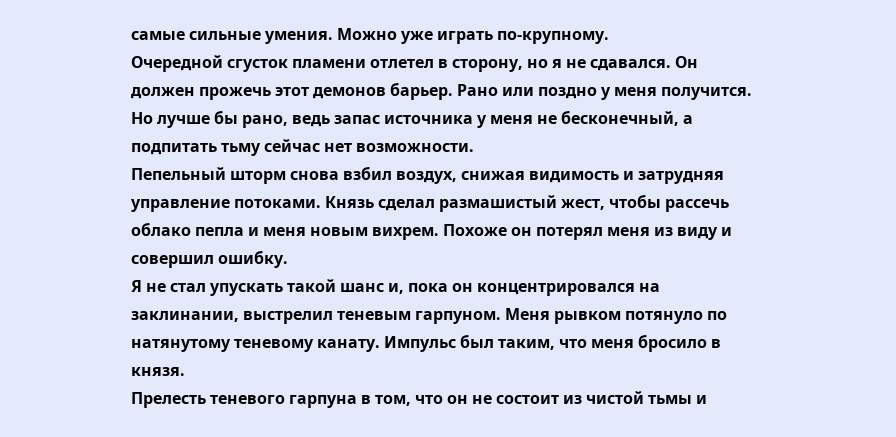самые сильные умения. Можно уже играть по-крупному.
Очередной сгусток пламени отлетел в сторону, но я не сдавался. Он должен прожечь этот демонов барьер. Рано или поздно у меня получится. Но лучше бы рано, ведь запас источника у меня не бесконечный, а подпитать тьму сейчас нет возможности.
Пепельный шторм снова взбил воздух, снижая видимость и затрудняя управление потоками. Князь сделал размашистый жест, чтобы рассечь облако пепла и меня новым вихрем. Похоже он потерял меня из виду и совершил ошибку.
Я не стал упускать такой шанс и, пока он концентрировался на заклинании, выстрелил теневым гарпуном. Меня рывком потянуло по натянутому теневому канату. Импульс был таким, что меня бросило в князя.
Прелесть теневого гарпуна в том, что он не состоит из чистой тьмы и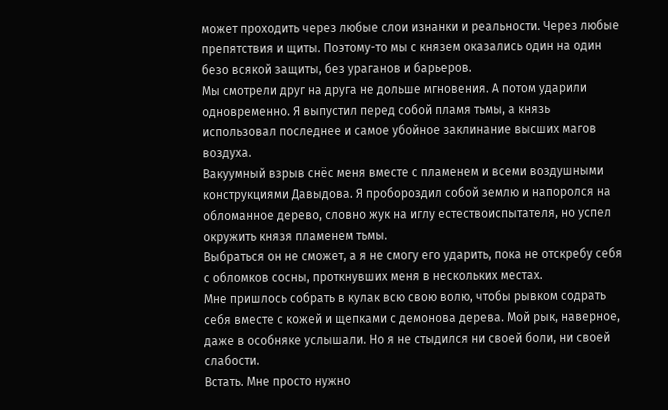может проходить через любые слои изнанки и реальности. Через любые препятствия и щиты. Поэтому-то мы с князем оказались один на один безо всякой защиты, без ураганов и барьеров.
Мы смотрели друг на друга не дольше мгновения. А потом ударили одновременно. Я выпустил перед собой пламя тьмы, а князь использовал последнее и самое убойное заклинание высших магов воздуха.
Вакуумный взрыв снёс меня вместе с пламенем и всеми воздушными конструкциями Давыдова. Я пробороздил собой землю и напоролся на обломанное дерево, словно жук на иглу естествоиспытателя, но успел окружить князя пламенем тьмы.
Выбраться он не сможет, а я не смогу его ударить, пока не отскребу себя с обломков сосны, проткнувших меня в нескольких местах.
Мне пришлось собрать в кулак всю свою волю, чтобы рывком содрать себя вместе с кожей и щепками с демонова дерева. Мой рык, наверное, даже в особняке услышали. Но я не стыдился ни своей боли, ни своей слабости.
Встать. Мне просто нужно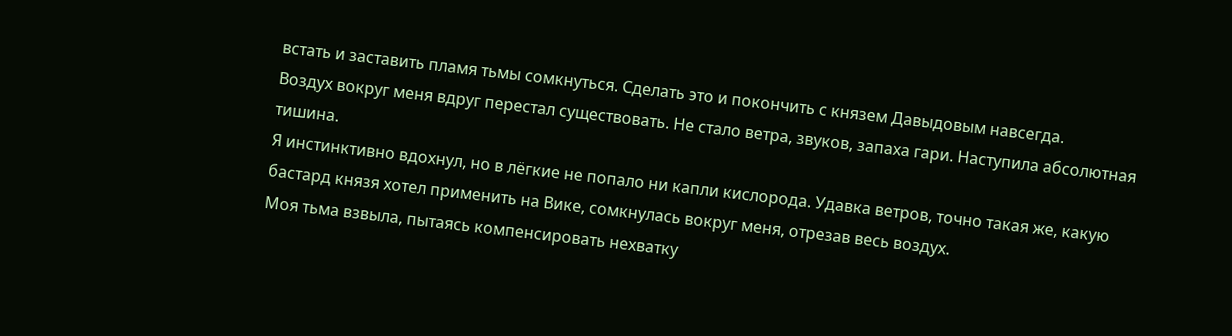встать и заставить пламя тьмы сомкнуться. Сделать это и покончить с князем Давыдовым навсегда.
Воздух вокруг меня вдруг перестал существовать. Не стало ветра, звуков, запаха гари. Наступила абсолютная тишина.
Я инстинктивно вдохнул, но в лёгкие не попало ни капли кислорода. Удавка ветров, точно такая же, какую бастард князя хотел применить на Вике, сомкнулась вокруг меня, отрезав весь воздух.
Моя тьма взвыла, пытаясь компенсировать нехватку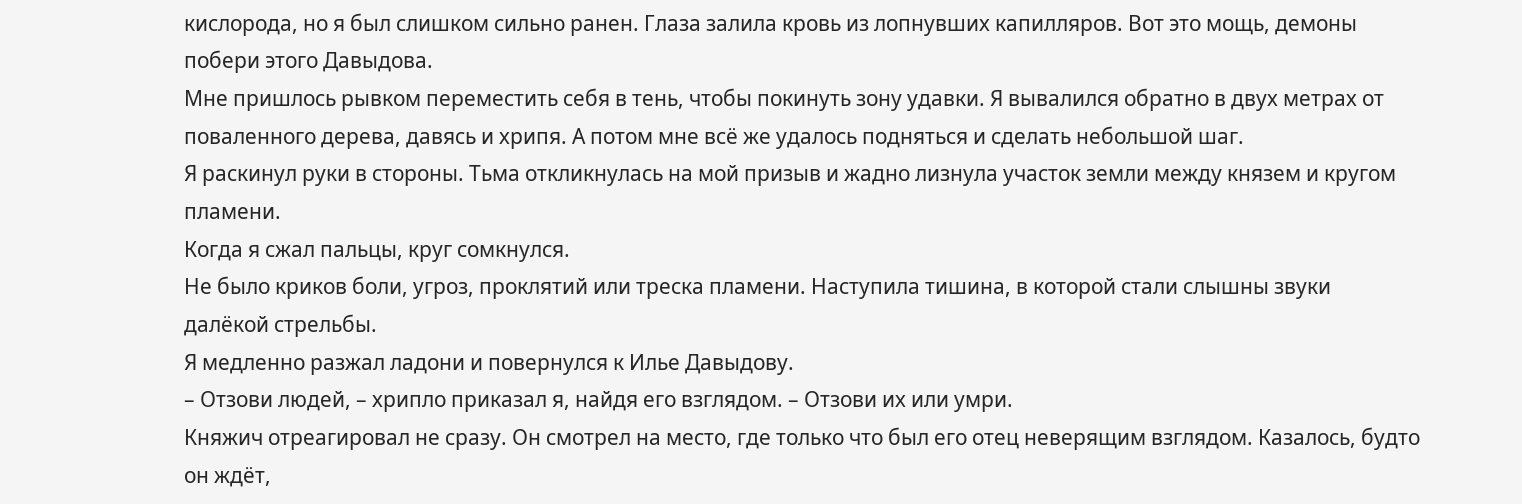кислорода, но я был слишком сильно ранен. Глаза залила кровь из лопнувших капилляров. Вот это мощь, демоны побери этого Давыдова.
Мне пришлось рывком переместить себя в тень, чтобы покинуть зону удавки. Я вывалился обратно в двух метрах от поваленного дерева, давясь и хрипя. А потом мне всё же удалось подняться и сделать небольшой шаг.
Я раскинул руки в стороны. Тьма откликнулась на мой призыв и жадно лизнула участок земли между князем и кругом пламени.
Когда я сжал пальцы, круг сомкнулся.
Не было криков боли, угроз, проклятий или треска пламени. Наступила тишина, в которой стали слышны звуки далёкой стрельбы.
Я медленно разжал ладони и повернулся к Илье Давыдову.
– Отзови людей, – хрипло приказал я, найдя его взглядом. – Отзови их или умри.
Княжич отреагировал не сразу. Он смотрел на место, где только что был его отец неверящим взглядом. Казалось, будто он ждёт,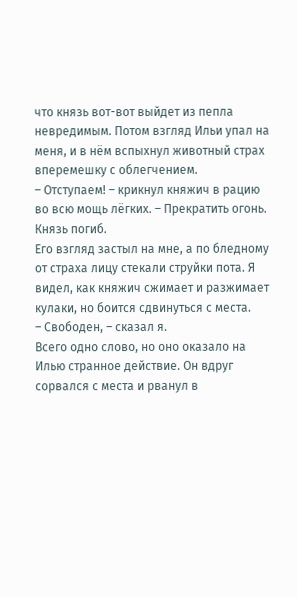что князь вот-вот выйдет из пепла невредимым. Потом взгляд Ильи упал на меня, и в нём вспыхнул животный страх вперемешку с облегчением.
– Отступаем! – крикнул княжич в рацию во всю мощь лёгких. – Прекратить огонь. Князь погиб.
Его взгляд застыл на мне, а по бледному от страха лицу стекали струйки пота. Я видел, как княжич сжимает и разжимает кулаки, но боится сдвинуться с места.
– Свободен, – сказал я.
Всего одно слово, но оно оказало на Илью странное действие. Он вдруг сорвался с места и рванул в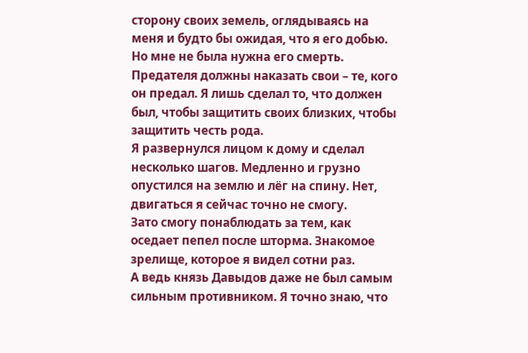сторону своих земель, оглядываясь на меня и будто бы ожидая, что я его добью.
Но мне не была нужна его смерть. Предателя должны наказать свои – те, кого он предал. Я лишь сделал то, что должен был, чтобы защитить своих близких, чтобы защитить честь рода.
Я развернулся лицом к дому и сделал несколько шагов. Медленно и грузно опустился на землю и лёг на спину. Нет, двигаться я сейчас точно не смогу.
Зато смогу понаблюдать за тем, как оседает пепел после шторма. Знакомое зрелище, которое я видел сотни раз.
А ведь князь Давыдов даже не был самым сильным противником. Я точно знаю, что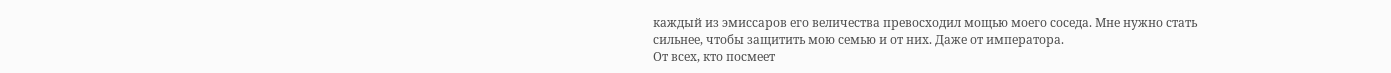каждый из эмиссаров его величества превосходил мощью моего соседа. Мне нужно стать сильнее, чтобы защитить мою семью и от них. Даже от императора.
От всех, кто посмеет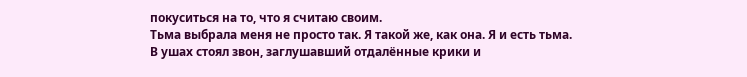покуситься на то, что я считаю своим.
Тьма выбрала меня не просто так. Я такой же, как она. Я и есть тьма.
В ушах стоял звон, заглушавший отдалённые крики и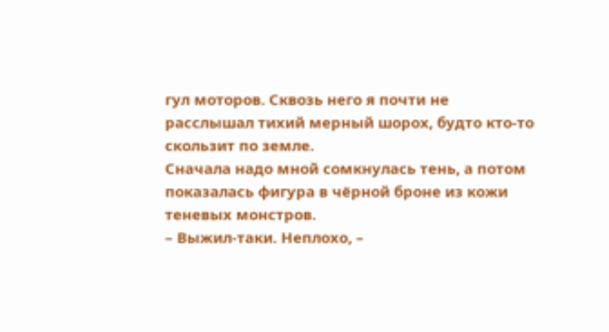гул моторов. Сквозь него я почти не расслышал тихий мерный шорох, будто кто-то скользит по земле.
Сначала надо мной сомкнулась тень, а потом показалась фигура в чёрной броне из кожи теневых монстров.
– Выжил-таки. Неплохо, –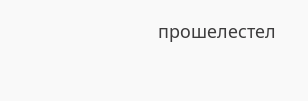прошелестел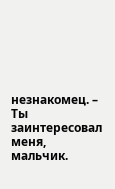незнакомец. – Ты заинтересовал меня, мальчик.